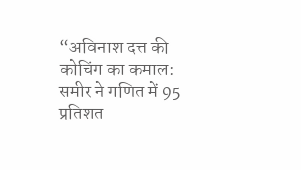“अविनाश दत्त की कोचिंग का कमाल: समीर ने गणित में 95 प्रतिशत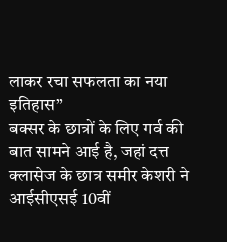लाकर रचा सफलता का नया इतिहास”
बक्सर के छात्रों के लिए गर्व की बात सामने आई है, जहां दत्त क्लासेज के छात्र समीर केशरी ने आईसीएसई 10वीं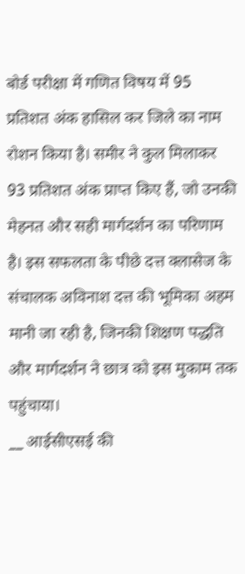बोर्ड परीक्षा में गणित विषय में 95 प्रतिशत अंक हासिल कर जिले का नाम रोशन किया है। समीर ने कुल मिलाकर 93 प्रतिशत अंक प्राप्त किए हैं, जो उनकी मेहनत और सही मार्गदर्शन का परिणाम है। इस सफलता के पीछे दत्त क्लासेज के संचालक अविनाश दत्त की भूमिका अहम मानी जा रही है, जिनकी शिक्षण पद्धति और मार्गदर्शन ने छात्र को इस मुकाम तक पहुंचाया।
__ आईसीएसई की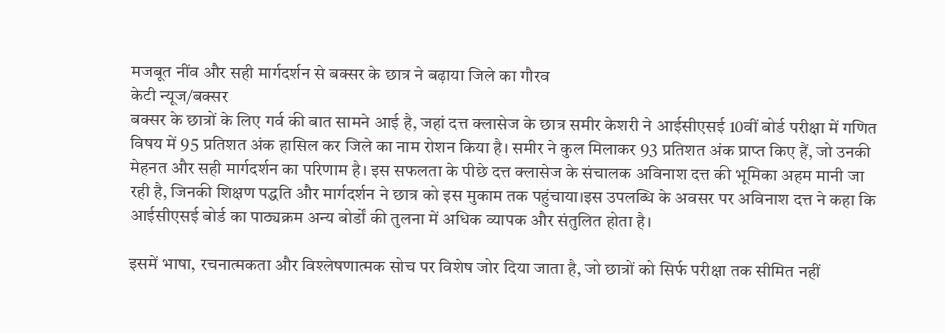मजबूत नींव और सही मार्गदर्शन से बक्सर के छात्र ने बढ़ाया जिले का गौरव
केटी न्यूज/बक्सर
बक्सर के छात्रों के लिए गर्व की बात सामने आई है, जहां दत्त क्लासेज के छात्र समीर केशरी ने आईसीएसई 10वीं बोर्ड परीक्षा में गणित विषय में 95 प्रतिशत अंक हासिल कर जिले का नाम रोशन किया है। समीर ने कुल मिलाकर 93 प्रतिशत अंक प्राप्त किए हैं, जो उनकी मेहनत और सही मार्गदर्शन का परिणाम है। इस सफलता के पीछे दत्त क्लासेज के संचालक अविनाश दत्त की भूमिका अहम मानी जा रही है, जिनकी शिक्षण पद्धति और मार्गदर्शन ने छात्र को इस मुकाम तक पहुंचाया।इस उपलब्धि के अवसर पर अविनाश दत्त ने कहा कि आईसीएसई बोर्ड का पाठ्यक्रम अन्य बोर्डों की तुलना में अधिक व्यापक और संतुलित होता है।

इसमें भाषा, रचनात्मकता और विश्लेषणात्मक सोच पर विशेष जोर दिया जाता है, जो छात्रों को सिर्फ परीक्षा तक सीमित नहीं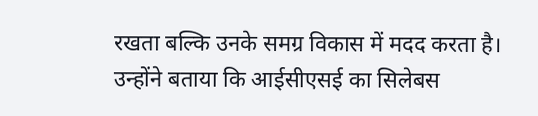रखता बल्कि उनके समग्र विकास में मदद करता है। उन्होंने बताया कि आईसीएसई का सिलेबस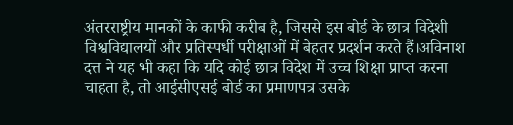अंतरराष्ट्रीय मानकों के काफी करीब है, जिससे इस बोर्ड के छात्र विदेशी विश्वविद्यालयों और प्रतिस्पर्धी परीक्षाओं में बेहतर प्रदर्शन करते हैं।अविनाश दत्त ने यह भी कहा कि यदि कोई छात्र विदेश में उच्च शिक्षा प्राप्त करना चाहता है, तो आईसीएसई बोर्ड का प्रमाणपत्र उसके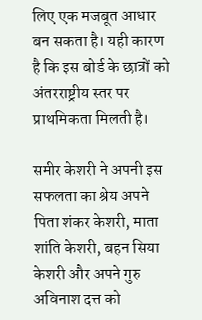लिए एक मजबूत आधार बन सकता है। यही कारण है कि इस बोर्ड के छात्रों को अंतरराष्ट्रीय स्तर पर प्राथमिकता मिलती है।

समीर केशरी ने अपनी इस सफलता का श्रेय अपने पिता शंकर केशरी, माता शांति केशरी, बहन सिया केशरी और अपने गुरु अविनाश दत्त को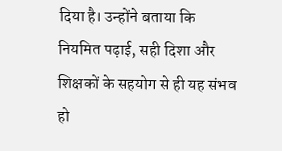दिया है। उन्होंने बताया कि नियमित पढ़ाई, सही दिशा और शिक्षकों के सहयोग से ही यह संभव हो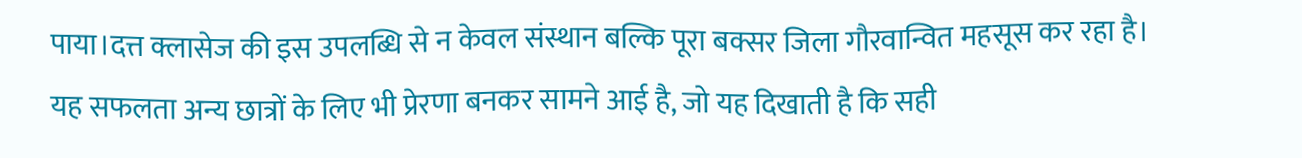पाया।दत्त क्लासेज की इस उपलब्धि से न केवल संस्थान बल्कि पूरा बक्सर जिला गौरवान्वित महसूस कर रहा है। यह सफलता अन्य छात्रों के लिए भी प्रेरणा बनकर सामने आई है, जो यह दिखाती है कि सही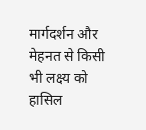मार्गदर्शन और मेहनत से किसी भी लक्ष्य को हासिल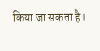किया जा सकता है।